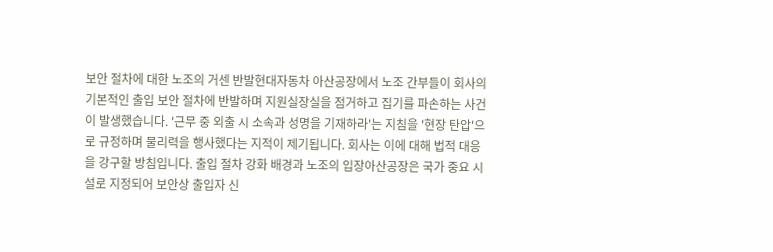보안 절차에 대한 노조의 거센 반발현대자동차 아산공장에서 노조 간부들이 회사의 기본적인 출입 보안 절차에 반발하며 지원실장실을 점거하고 집기를 파손하는 사건이 발생했습니다. '근무 중 외출 시 소속과 성명을 기재하라'는 지침을 '현장 탄압'으로 규정하며 물리력을 행사했다는 지적이 제기됩니다. 회사는 이에 대해 법적 대응을 강구할 방침입니다. 출입 절차 강화 배경과 노조의 입장아산공장은 국가 중요 시설로 지정되어 보안상 출입자 신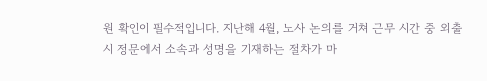원 확인이 필수적입니다. 지난해 4월, 노사 논의를 거쳐 근무 시간 중 외출 시 정문에서 소속과 성명을 기재하는 절차가 마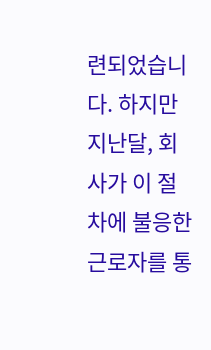련되었습니다. 하지만 지난달, 회사가 이 절차에 불응한 근로자를 통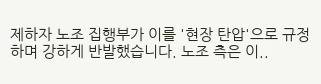제하자 노조 집행부가 이를 '현장 탄압'으로 규정하며 강하게 반발했습니다. 노조 측은 이..